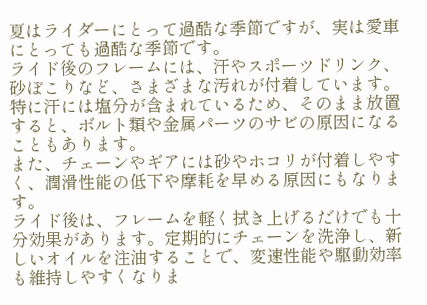夏はライダーにとって過酷な季節ですが、実は愛車にとっても過酷な季節です。
ライド後のフレームには、汗やスポーツドリンク、砂ぼこりなど、さまざまな汚れが付着しています。
特に汗には塩分が含まれているため、そのまま放置すると、ボルト類や金属パーツのサビの原因になることもあります。
また、チェーンやギアには砂やホコリが付着しやすく、潤滑性能の低下や摩耗を早める原因にもなります。
ライド後は、フレームを軽く拭き上げるだけでも十分効果があります。定期的にチェーンを洗浄し、新しいオイルを注油することで、変速性能や駆動効率も維持しやすくなりま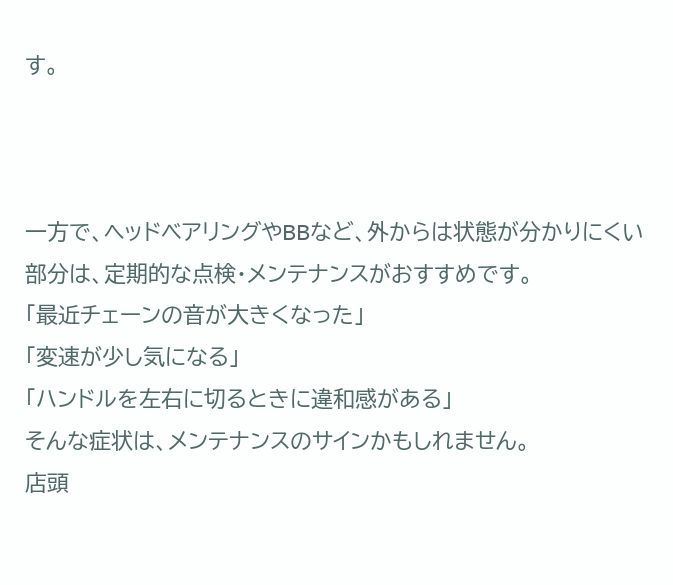す。



一方で、ヘッドベアリングやBBなど、外からは状態が分かりにくい部分は、定期的な点検・メンテナンスがおすすめです。
「最近チェーンの音が大きくなった」
「変速が少し気になる」
「ハンドルを左右に切るときに違和感がある」
そんな症状は、メンテナンスのサインかもしれません。
店頭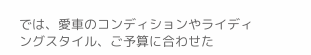では、愛車のコンディションやライディングスタイル、ご予算に合わせた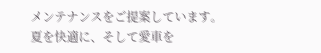メンテナンスをご提案しています。
夏を快適に、そして愛車を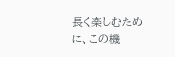長く楽しむために、この機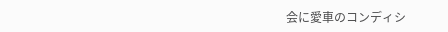会に愛車のコンディシ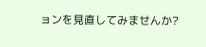ョンを見直してみませんか?